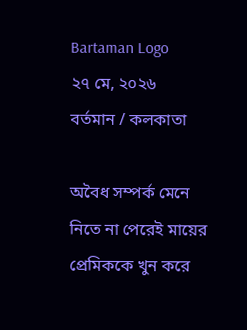Bartaman Logo
২৭ মে, ২০২৬
বর্তমান / কলকাতা

অবৈধ সম্পর্ক মেনে নিতে না পেরেই মায়ের প্রেমিককে খুন করে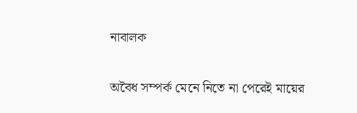নাবালক

অবৈধ সম্পর্ক মেনে নিতে না পেরেই মায়ের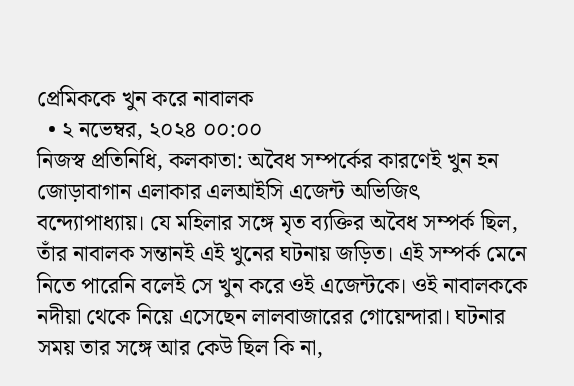প্রেমিককে খুন করে নাবালক
  • ২ নভেম্বর, ২০২৪ ০০:০০
নিজস্ব প্রতিনিধি, কলকাতা: অবৈধ সম্পর্কের কারণেই খুন হন জোড়াবাগান এলাকার এলআইসি এজেন্ট অভিজিৎ বন্দ্যোপাধ্যায়। যে মহিলার সঙ্গে মৃত ব্যক্তির অবৈধ সম্পর্ক ছিল, তাঁর নাবালক সন্তানই এই খুনের ঘটনায় জড়িত। এই সম্পর্ক মেনে নিতে পারেনি বলেই সে খুন করে ওই এজেন্টকে। ওই নাবালককে নদীয়া থেকে নিয়ে এসেছেন লালবাজারের গোয়েন্দারা। ঘটনার সময় তার সঙ্গে আর কেউ ছিল কি না,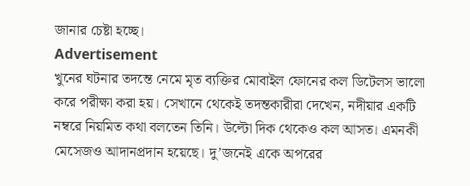জানার চেষ্টা হচ্ছে।
Advertisement
খুনের ঘটনার তদন্তে নেমে মৃত ব্যক্তির মোবাইল ফোনের কল ডিটেলস ভালো করে পরীক্ষা করা হয়। সেখানে থেকেই তদন্তকারীরা দেখেন, নদীয়ার একটি নম্বরে নিয়মিত কথা বলতেন তিনি। উল্টো দিক থেকেও কল আসত। এমনকী মেসেজও আদানপ্রদান হয়েছে। দু’জনেই একে অপরের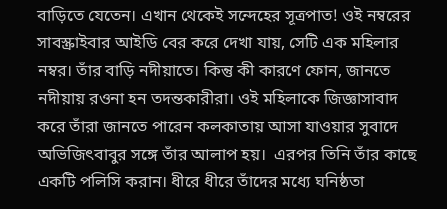বাড়িতে যেতেন। এখান থেকেই সন্দেহের সূত্রপাত! ওই নম্বরের সাবস্ক্রাইবার আইডি বের করে দেখা যায়, সেটি এক মহিলার নম্বর। তাঁর বাড়ি নদীয়াতে। কিন্তু কী কারণে ফোন, জানতে নদীয়ায় রওনা হন তদন্তকারীরা। ওই মহিলাকে জিজ্ঞাসাবাদ করে তাঁরা জানতে পারেন কলকাতায় আসা যাওয়ার সুবাদে অভিজিৎবাবুর সঙ্গে তাঁর আলাপ হয়।  এরপর তিনি তাঁর কাছে একটি পলিসি করান। ধীরে ধীরে তাঁদের মধ্যে ঘনিষ্ঠতা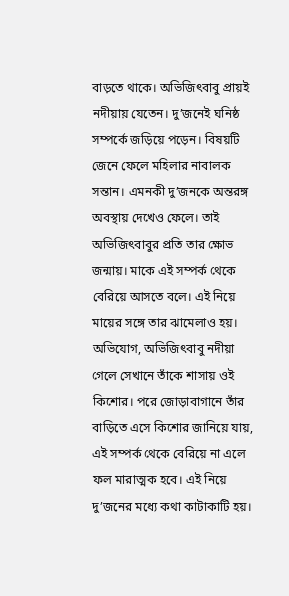বাড়তে থাকে। অভিজিৎবাবু প্রায়ই নদীয়ায় যেতেন। দু’জনেই ঘনিষ্ঠ সম্পর্কে জড়িয়ে পড়েন। বিষয়টি জেনে ফেলে মহিলার নাবালক সন্তান। এমনকী দু’জনকে অন্তরঙ্গ অবস্থায় দেখেও ফেলে। তাই অভিজিৎবাবুর প্রতি তার ক্ষোভ জন্মায়। মাকে এই সম্পর্ক থেকে বেরিয়ে আসতে বলে। এই নিয়ে মায়ের সঙ্গে তার ঝামেলাও হয়। অভিযোগ, অভিজিৎবাবু নদীয়া গেলে সেখানে তাঁকে শাসায় ওই কিশোর। পরে জোড়াবাগানে তাঁর বাড়িতে এসে কিশোর জানিয়ে যায়, এই সম্পর্ক থেকে বেরিয়ে না এলে ফল মারাত্মক হবে। এই নিয়ে দু’জনের মধ্যে কথা কাটাকাটি হয়।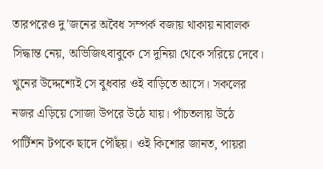তারপরেও দু’জনের অবৈধ সম্পর্ক বজায় থাকায় নাবালক সিদ্ধান্ত নেয়, অভিজিৎবাবুকে সে দুনিয়া থেকে সরিয়ে দেবে।
খুনের উদ্দেশ্যেই সে বুধবার ওই বাড়িতে আসে। সকলের নজর এড়িয়ে সোজা উপরে উঠে যায়। পাঁচতলায় উঠে পার্টিশন টপকে ছাদে পৌঁছয়। ওই কিশোর জানত, পায়রা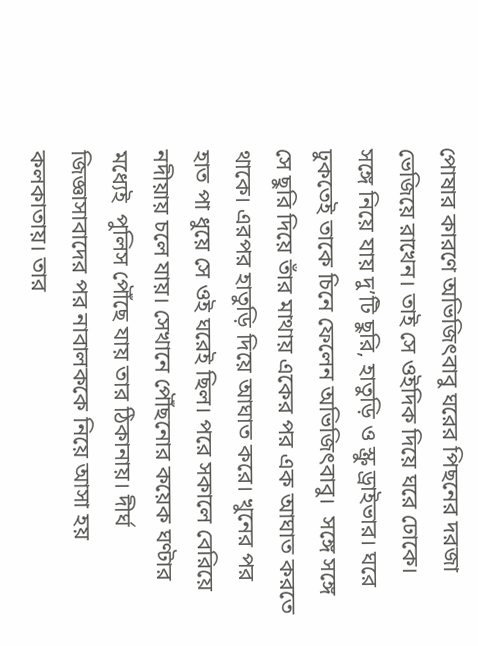পোষার কারণে অভিজিৎবাবু ঘরের পিছনের দরজা ভেজিয়ে রাখেন। তাই সে ওইদিক দিয়ে ঘরে ঢোকে। সঙ্গে নিয়ে যায় দু’টি ছুরি, হাতুড়ি ও স্ক্রু ড্রাইভার। ঘরে ঢুকতেই তাকে চিনে ফেলেন অভিজিৎবাবু।  সঙ্গে সঙ্গে সে ছুরি দিয়ে তাঁর মাথায় একের পর এক আঘাত করতে থাকে। এরপর হাতুড়ি দিয়ে আঘাত করে। খুনের পর হাত পা ধুয়ে সে ওই ঘরেই ছিল। পরে সকালে বেরিয়ে নদীয়ায় চলে যায়। সেখানে পৌঁছনোর কয়েক ঘণ্টার মধ্যেই  পুলিস পৌঁছে যায় তার ঠিকানায়। দীর্ঘ জিজ্ঞাসাবাদের পর নাবালককে নিয়ে আসা হয় কলকাতায়। তার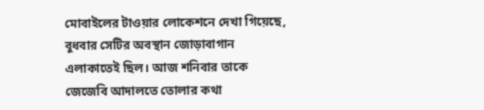মোবাইলের টাওয়ার লোকেশনে দেখা গিয়েছে, বুধবার সেটির অবস্থান জোড়াবাগান এলাকাতেই ছিল। আজ শনিবার তাকে জেজেবি আদালতে তোলার কথা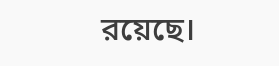রয়েছে।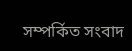সম্পর্কিত সংবাদ